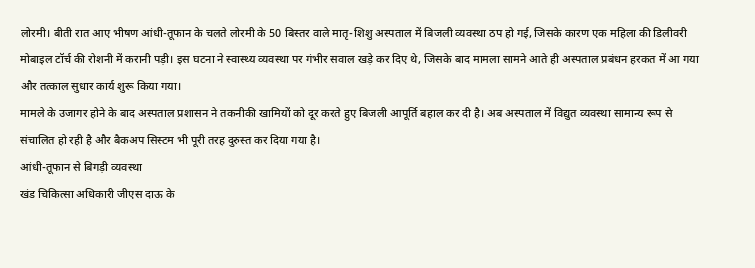लोरमी। बीती रात आए भीषण आंधी-तूफान के चलते लोरमी के 50 बिस्तर वाले मातृ-शिशु अस्पताल में बिजली व्यवस्था ठप हो गई, जिसके कारण एक महिला की डिलीवरी मोबाइल टॉर्च की रोशनी में करानी पड़ी। इस घटना ने स्वास्थ्य व्यवस्था पर गंभीर सवाल खड़े कर दिए थे, जिसके बाद मामला सामने आते ही अस्पताल प्रबंधन हरकत में आ गया और तत्काल सुधार कार्य शुरू किया गया।
मामले के उजागर होने के बाद अस्पताल प्रशासन ने तकनीकी खामियों को दूर करते हुए बिजली आपूर्ति बहाल कर दी है। अब अस्पताल में विद्युत व्यवस्था सामान्य रूप से संचालित हो रही है और बैकअप सिस्टम भी पूरी तरह दुरुस्त कर दिया गया है।
आंधी-तूफान से बिगड़ी व्यवस्था
खंड चिकित्सा अधिकारी जीएस दाऊ के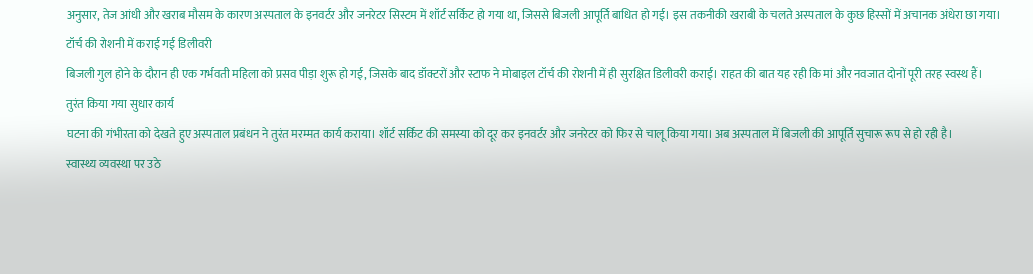अनुसार, तेज आंधी और खराब मौसम के कारण अस्पताल के इनवर्टर और जनरेटर सिस्टम में शॉर्ट सर्किट हो गया था, जिससे बिजली आपूर्ति बाधित हो गई। इस तकनीकी खराबी के चलते अस्पताल के कुछ हिस्सों में अचानक अंधेरा छा गया।
टॉर्च की रोशनी में कराई गई डिलीवरी
बिजली गुल होने के दौरान ही एक गर्भवती महिला को प्रसव पीड़ा शुरू हो गई, जिसके बाद डॉक्टरों और स्टाफ ने मोबाइल टॉर्च की रोशनी में ही सुरक्षित डिलीवरी कराई। राहत की बात यह रही कि मां और नवजात दोनों पूरी तरह स्वस्थ हैं।
तुरंत किया गया सुधार कार्य
घटना की गंभीरता को देखते हुए अस्पताल प्रबंधन ने तुरंत मरम्मत कार्य कराया। शॉर्ट सर्किट की समस्या को दूर कर इनवर्टर और जनरेटर को फिर से चालू किया गया। अब अस्पताल में बिजली की आपूर्ति सुचारू रूप से हो रही है।
स्वास्थ्य व्यवस्था पर उठे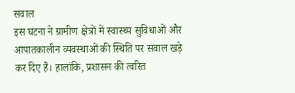सवाल
इस घटना ने ग्रामीण क्षेत्रों में स्वास्थ्य सुविधाओं और आपातकालीन व्यवस्थाओं की स्थिति पर सवाल खड़े कर दिए हैं। हालांकि, प्रशासन की त्वरित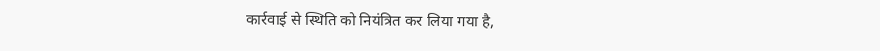कार्रवाई से स्थिति को नियंत्रित कर लिया गया है,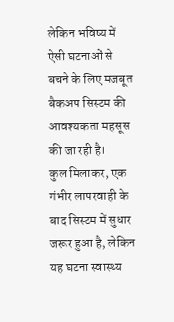लेकिन भविष्य में ऐसी घटनाओं से बचने के लिए मजबूत बैकअप सिस्टम की आवश्यकता महसूस की जा रही है।
कुल मिलाकर, एक गंभीर लापरवाही के बाद सिस्टम में सुधार जरूर हुआ है, लेकिन यह घटना स्वास्थ्य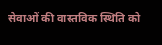सेवाओं की वास्तविक स्थिति को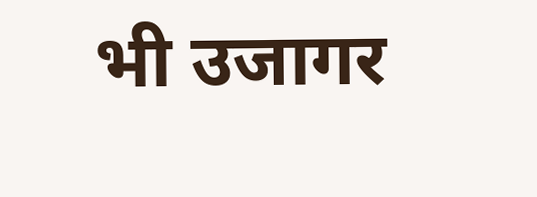भी उजागर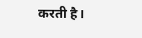करती है।